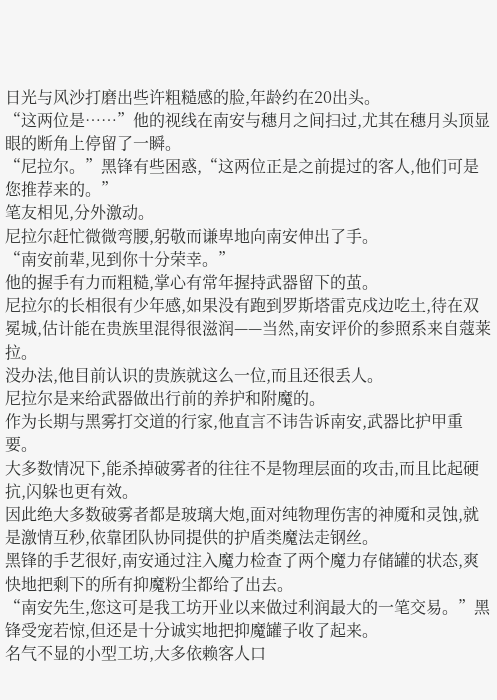日光与风沙打磨出些许粗糙感的脸,年龄约在20出头。
“这两位是……”他的视线在南安与穗月之间扫过,尤其在穗月头顶显眼的断角上停留了一瞬。
“尼拉尔。”黑锋有些困惑,“这两位正是之前提过的客人,他们可是您推荐来的。”
笔友相见,分外激动。
尼拉尔赶忙微微弯腰,躬敬而谦卑地向南安伸出了手。
“南安前辈,见到你十分荣幸。”
他的握手有力而粗糙,掌心有常年握持武器留下的茧。
尼拉尔的长相很有少年感,如果没有跑到罗斯塔雷克戍边吃土,待在双冕城,估计能在贵族里混得很滋润——当然,南安评价的参照系来自蔻莱拉。
没办法,他目前认识的贵族就这么一位,而且还很丢人。
尼拉尔是来给武器做出行前的养护和附魔的。
作为长期与黑雾打交道的行家,他直言不讳告诉南安,武器比护甲重要。
大多数情况下,能杀掉破雾者的往往不是物理层面的攻击,而且比起硬抗,闪躲也更有效。
因此绝大多数破雾者都是玻璃大炮,面对纯物理伤害的神魇和灵蚀,就是激情互秒,依靠团队协同提供的护盾类魔法走钢丝。
黑锋的手艺很好,南安通过注入魔力检查了两个魔力存储罐的状态,爽快地把剩下的所有抑魔粉尘都给了出去。
“南安先生,您这可是我工坊开业以来做过利润最大的一笔交易。”黑锋受宠若惊,但还是十分诚实地把抑魔罐子收了起来。
名气不显的小型工坊,大多依赖客人口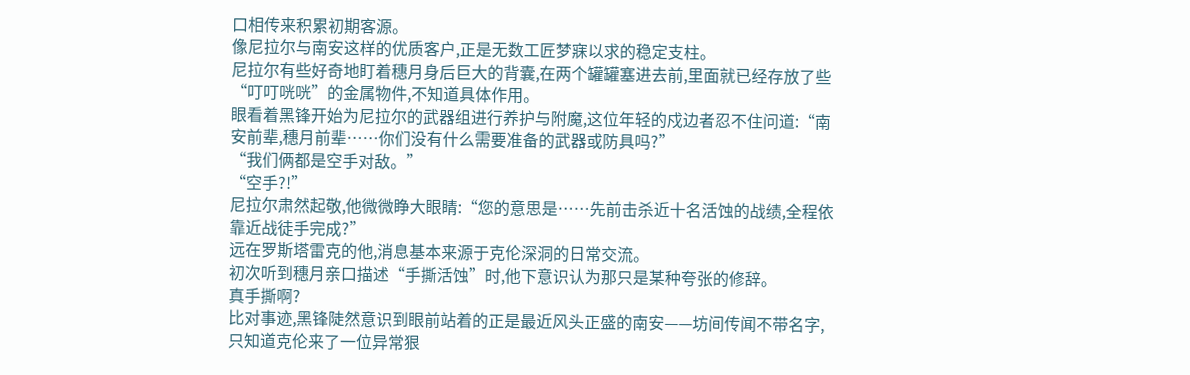口相传来积累初期客源。
像尼拉尔与南安这样的优质客户,正是无数工匠梦寐以求的稳定支柱。
尼拉尔有些好奇地盯着穗月身后巨大的背囊,在两个罐罐塞进去前,里面就已经存放了些“叮叮咣咣”的金属物件,不知道具体作用。
眼看着黑锋开始为尼拉尔的武器组进行养护与附魔,这位年轻的戍边者忍不住问道:“南安前辈,穗月前辈……你们没有什么需要准备的武器或防具吗?”
“我们俩都是空手对敌。”
“空手?!”
尼拉尔肃然起敬,他微微睁大眼睛:“您的意思是……先前击杀近十名活蚀的战绩,全程依靠近战徒手完成?”
远在罗斯塔雷克的他,消息基本来源于克伦深洞的日常交流。
初次听到穗月亲口描述“手撕活蚀”时,他下意识认为那只是某种夸张的修辞。
真手撕啊?
比对事迹,黑锋陡然意识到眼前站着的正是最近风头正盛的南安——坊间传闻不带名字,只知道克伦来了一位异常狠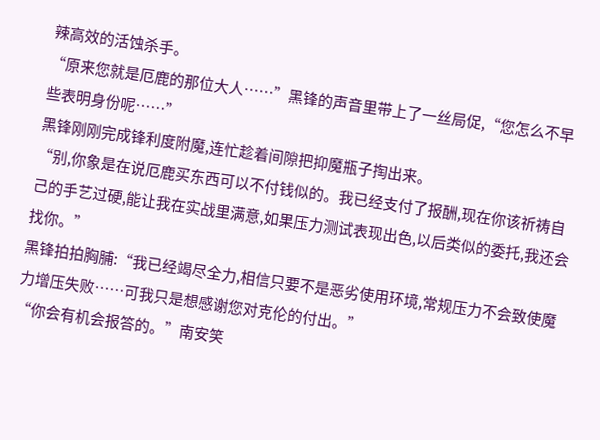辣高效的活蚀杀手。
“原来您就是厄鹿的那位大人……”黑锋的声音里带上了一丝局促,“您怎么不早些表明身份呢……”
黑锋刚刚完成锋利度附魔,连忙趁着间隙把抑魔瓶子掏出来。
“别,你象是在说厄鹿买东西可以不付钱似的。我已经支付了报酬,现在你该祈祷自己的手艺过硬,能让我在实战里满意,如果压力测试表现出色,以后类似的委托,我还会找你。”
黑锋拍拍胸脯:“我已经竭尽全力,相信只要不是恶劣使用环境,常规压力不会致使魔力增压失败……可我只是想感谢您对克伦的付出。”
“你会有机会报答的。”南安笑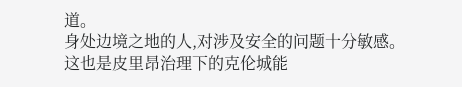道。
身处边境之地的人,对涉及安全的问题十分敏感。
这也是皮里昂治理下的克伦城能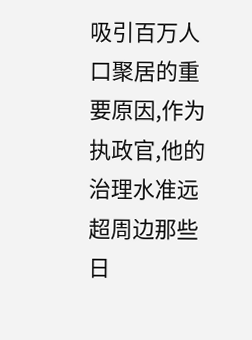吸引百万人口聚居的重要原因,作为执政官,他的治理水准远超周边那些日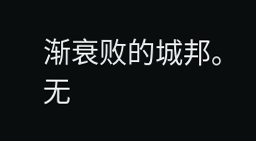渐衰败的城邦。
无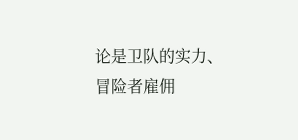论是卫队的实力、冒险者雇佣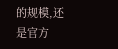的规模,还是官方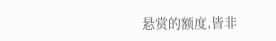悬赏的额度,皆非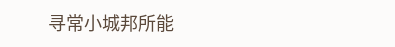寻常小城邦所能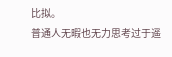比拟。
普通人无暇也无力思考过于遥